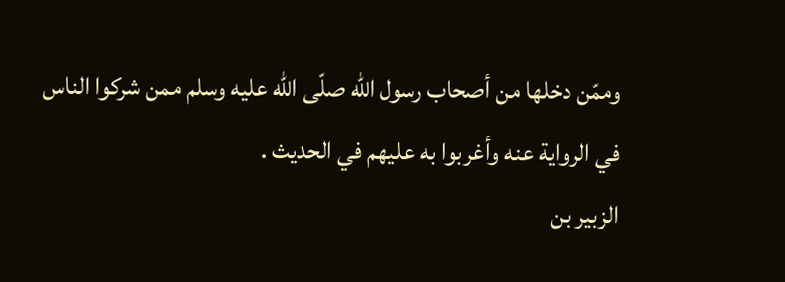وممّن دخلها من أصحاب رسول اللّه صلّى اللّه عليه وسلم ممن شركوا الناس في الرواية عنه وأغربوا به عليهم في الحديث .
الزبير بن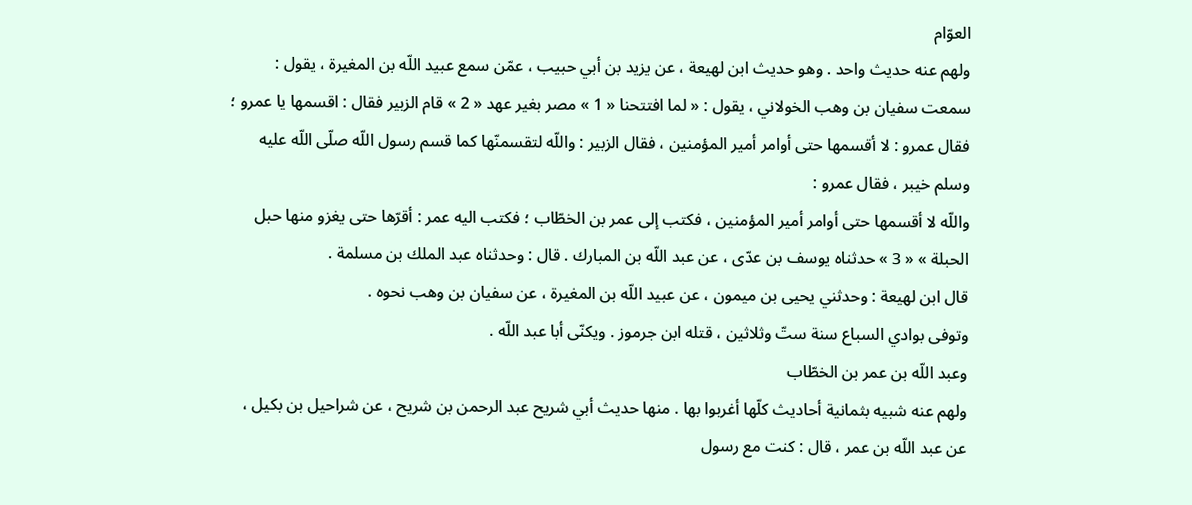العوّام
ولهم عنه حديث واحد . وهو حديث ابن لهيعة ، عن يزيد بن أبي حبيب ، عمّن سمع عبيد اللّه بن المغيرة ، يقول : سمعت سفيان بن وهب الخولاني ، يقول : « لما افتتحنا « 1 » مصر بغير عهد « 2 » قام الزبير فقال : اقسمها يا عمرو ؛ فقال عمرو : لا أقسمها حتى أوامر أمير المؤمنين ، فقال الزبير : واللّه لتقسمنّها كما قسم رسول اللّه صلّى اللّه عليه وسلم خيبر ، فقال عمرو :
واللّه لا أقسمها حتى أوامر أمير المؤمنين ، فكتب إلى عمر بن الخطّاب ؛ فكتب اليه عمر : أقرّها حتى يغزو منها حبل الحبلة » « 3 » حدثناه يوسف بن عدّى ، عن عبد اللّه بن المبارك . قال : وحدثناه عبد الملك بن مسلمة .
قال ابن لهيعة : وحدثني يحيى بن ميمون ، عن عبيد اللّه بن المغيرة ، عن سفيان بن وهب نحوه .
وتوفى بوادي السباع سنة ستّ وثلاثين ، قتله ابن جرموز . ويكنّى أبا عبد اللّه .
وعبد اللّه بن عمر بن الخطّاب
ولهم عنه شبيه بثمانية أحاديث كلّها أغربوا بها . منها حديث أبي شريح عبد الرحمن بن شريح ، عن شراحيل بن بكيل ، عن عبد اللّه بن عمر ، قال : كنت مع رسول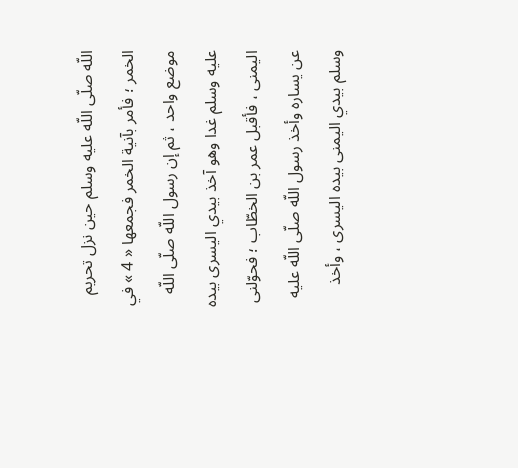اللّه صلّى اللّه عليه وسلم حين نزل تحريم الخمر ؛ فأمر بآنية الخمر فجمعها « 4 » في موضع واحد ، ثم إن رسول اللّه صلّى اللّه عليه وسلم غدا وهو آخذ بيدي اليسرى بيده اليمنى ، فأقبل عمر بن الخطّاب ؛ فحوّلنى عن يساره وأخذ رسول اللّه صلّى اللّه عليه وسلم بيدي اليمنى بيده اليسرى ، وأخذ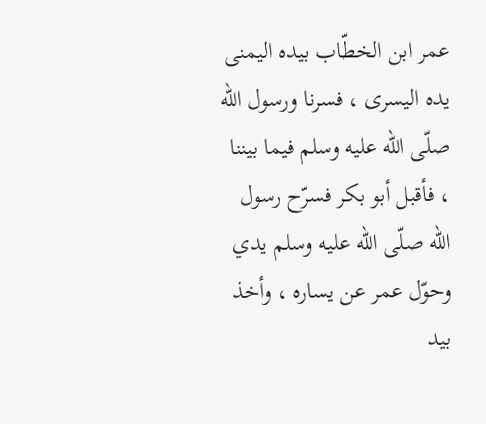عمر ابن الخطّاب بيده اليمنى يده اليسرى ، فسرنا ورسول اللّه صلّى اللّه عليه وسلم فيما بيننا ، فأقبل أبو بكر فسرّح رسول اللّه صلّى اللّه عليه وسلم يدي وحوّل عمر عن يساره ، وأخذ بيد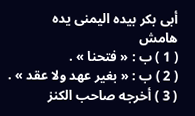أبى بكر بيده اليمنى يده
هامش
( 1 ) ب : « فتحنا » .
( 2 ) ب : « بغير عهد ولا عقد » .
( 3 ) أخرجه صاحب الكنز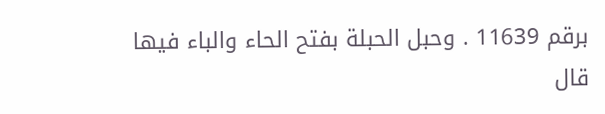برقم 11639 . وحبل الحبلة بفتح الحاء والباء فيها قال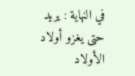في النهاية : يريد حتى يغزو أولاد الأولاد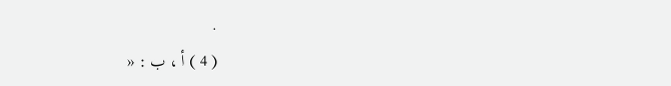.
( 4 ) أ ، ب : «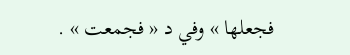فجعلها » وفي د « فجمعت » .